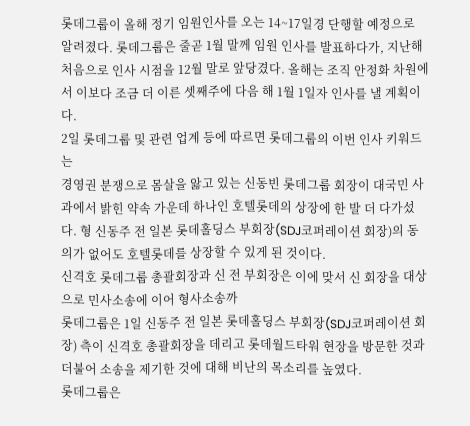롯데그룹이 올해 정기 임원인사를 오는 14~17일경 단행할 예정으로 알려졌다. 롯데그룹은 줄곧 1월 말께 임원 인사를 발표하다가, 지난해 처음으로 인사 시점을 12월 말로 앞당겼다. 올해는 조직 안정화 차원에서 이보다 조금 더 이른 셋째주에 다음 해 1월 1일자 인사를 낼 계획이다.
2일 롯데그룹 및 관련 업계 등에 따르면 롯데그룹의 이번 인사 키워드는
경영권 분쟁으로 몸살을 앓고 있는 신동빈 롯데그룹 회장이 대국민 사과에서 밝힌 약속 가운데 하나인 호텔롯데의 상장에 한 발 더 다가섰다. 형 신동주 전 일본 롯데홀딩스 부회장(SDJ코퍼레이션 회장)의 동의가 없어도 호텔롯데를 상장할 수 있게 된 것이다.
신격호 롯데그룹 총괄회장과 신 전 부회장은 이에 맞서 신 회장을 대상으로 민사소송에 이어 형사소송까
롯데그룹은 1일 신동주 전 일본 롯데홀딩스 부회장(SDJ코퍼레이션 회장) 측이 신격호 총괄회장을 데리고 롯데월드타워 현장을 방문한 것과 더불어 소송을 제기한 것에 대해 비난의 목소리를 높였다.
롯데그룹은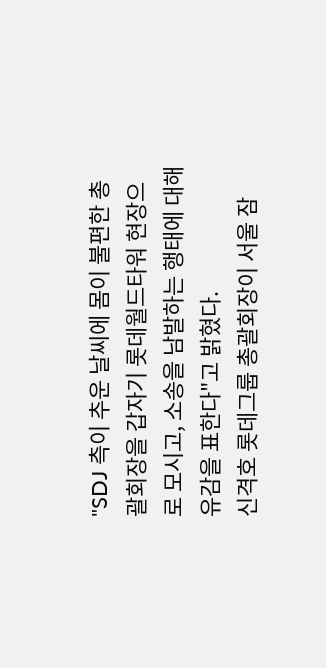"SDJ 측이 추운 날씨에 몸이 불편한 총괄회장을 갑자기 롯데월드타워 현장으로 모시고, 소송을 남발하는 행태에 대해 유감을 표한다"고 밝혔다.
신격호 롯데그룹 총괄회장이 서울 잠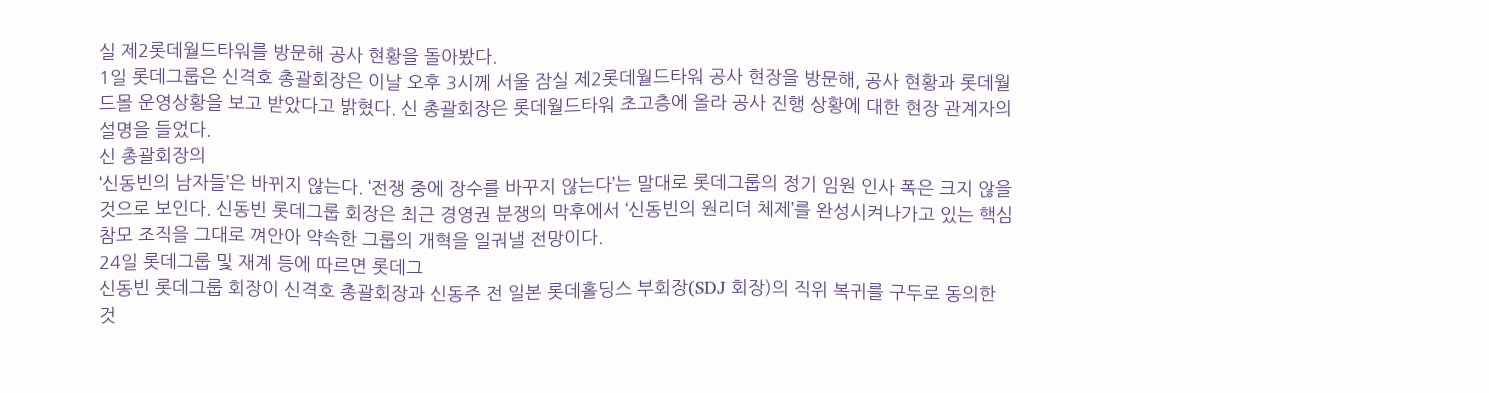실 제2롯데월드타워를 방문해 공사 현황을 돌아봤다.
1일 롯데그룹은 신격호 총괄회장은 이날 오후 3시께 서울 잠실 제2롯데월드타워 공사 현장을 방문해, 공사 현황과 롯데월드몰 운영상황을 보고 받았다고 밝혔다. 신 총괄회장은 롯데월드타워 초고층에 올라 공사 진행 상황에 대한 현장 관계자의 설명을 들었다.
신 총괄회장의
‘신동빈의 남자들’은 바뀌지 않는다. ‘전쟁 중에 장수를 바꾸지 않는다’는 말대로 롯데그룹의 정기 임원 인사 폭은 크지 않을 것으로 보인다. 신동빈 롯데그룹 회장은 최근 경영권 분쟁의 막후에서 ‘신동빈의 원리더 체제’를 완성시켜나가고 있는 핵심 참모 조직을 그대로 껴안아 약속한 그룹의 개혁을 일궈낼 전망이다.
24일 롯데그룹 및 재계 등에 따르면 롯데그
신동빈 롯데그룹 회장이 신격호 총괄회장과 신동주 전 일본 롯데홀딩스 부회장(SDJ 회장)의 직위 복귀를 구두로 동의한 것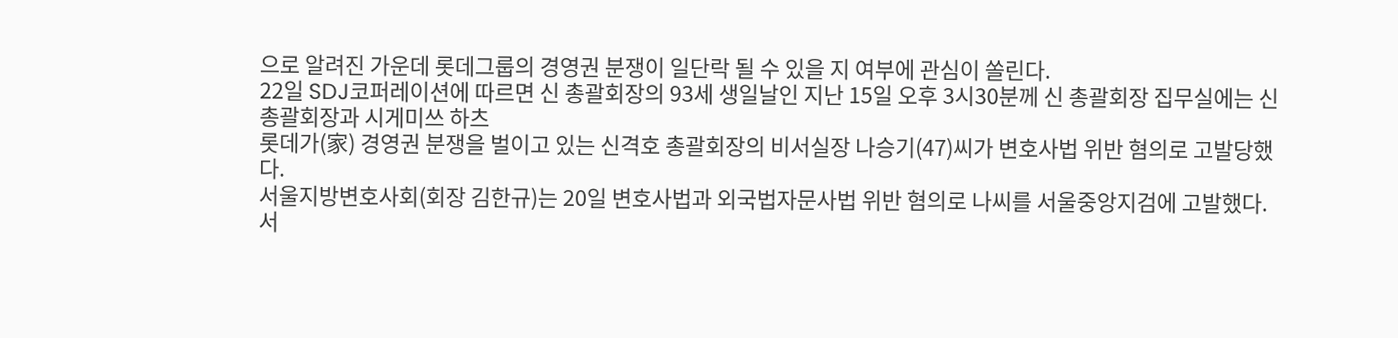으로 알려진 가운데 롯데그룹의 경영권 분쟁이 일단락 될 수 있을 지 여부에 관심이 쏠린다.
22일 SDJ코퍼레이션에 따르면 신 총괄회장의 93세 생일날인 지난 15일 오후 3시30분께 신 총괄회장 집무실에는 신 총괄회장과 시게미쓰 하츠
롯데가(家) 경영권 분쟁을 벌이고 있는 신격호 총괄회장의 비서실장 나승기(47)씨가 변호사법 위반 혐의로 고발당했다.
서울지방변호사회(회장 김한규)는 20일 변호사법과 외국법자문사법 위반 혐의로 나씨를 서울중앙지검에 고발했다.
서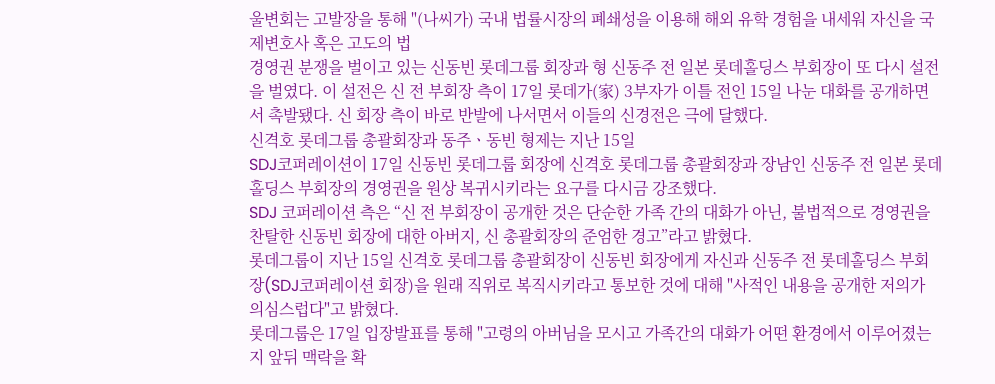울변회는 고발장을 통해 "(나씨가) 국내 법률시장의 폐쇄성을 이용해 해외 유학 경험을 내세워 자신을 국제변호사 혹은 고도의 법
경영권 분쟁을 벌이고 있는 신동빈 롯데그룹 회장과 형 신동주 전 일본 롯데홀딩스 부회장이 또 다시 설전을 벌였다. 이 설전은 신 전 부회장 측이 17일 롯데가(家) 3부자가 이틀 전인 15일 나눈 대화를 공개하면서 촉발됐다. 신 회장 측이 바로 반발에 나서면서 이들의 신경전은 극에 달했다.
신격호 롯데그룹 총괄회장과 동주ㆍ동빈 형제는 지난 15일
SDJ코퍼레이션이 17일 신동빈 롯데그룹 회장에 신격호 롯데그룹 총괄회장과 장남인 신동주 전 일본 롯데홀딩스 부회장의 경영권을 원상 복귀시키라는 요구를 다시금 강조했다.
SDJ 코퍼레이션 측은 “신 전 부회장이 공개한 것은 단순한 가족 간의 대화가 아닌, 불법적으로 경영권을 찬탈한 신동빈 회장에 대한 아버지, 신 총괄회장의 준엄한 경고”라고 밝혔다.
롯데그룹이 지난 15일 신격호 롯데그룹 총괄회장이 신동빈 회장에게 자신과 신동주 전 롯데홀딩스 부회장(SDJ코퍼레이션 회장)을 원래 직위로 복직시키라고 통보한 것에 대해 "사적인 내용을 공개한 저의가 의심스럽다"고 밝혔다.
롯데그룹은 17일 입장발표를 통해 "고령의 아버님을 모시고 가족간의 대화가 어떤 환경에서 이루어졌는지 앞뒤 맥락을 확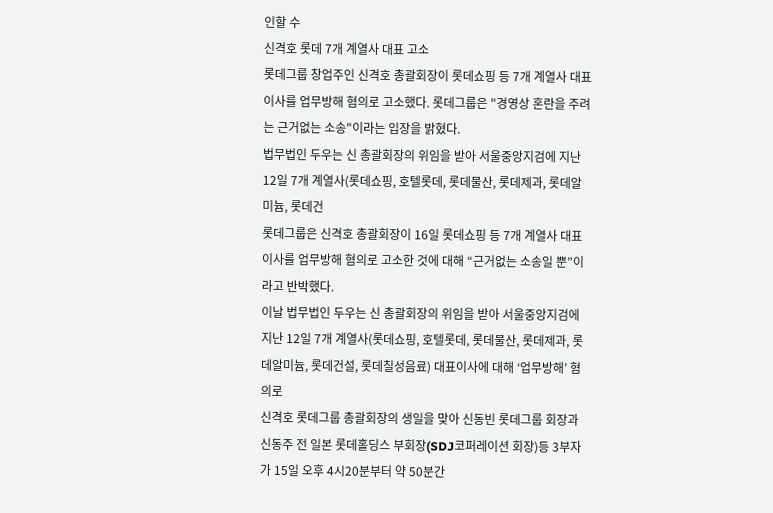인할 수
신격호 롯데 7개 계열사 대표 고소
롯데그룹 창업주인 신격호 총괄회장이 롯데쇼핑 등 7개 계열사 대표이사를 업무방해 혐의로 고소했다. 롯데그룹은 "경영상 혼란을 주려는 근거없는 소송"이라는 입장을 밝혔다.
법무법인 두우는 신 총괄회장의 위임을 받아 서울중앙지검에 지난 12일 7개 계열사(롯데쇼핑, 호텔롯데, 롯데물산, 롯데제과, 롯데알미늄, 롯데건
롯데그룹은 신격호 총괄회장이 16일 롯데쇼핑 등 7개 계열사 대표이사를 업무방해 혐의로 고소한 것에 대해 “근거없는 소송일 뿐”이라고 반박했다.
이날 법무법인 두우는 신 총괄회장의 위임을 받아 서울중앙지검에 지난 12일 7개 계열사(롯데쇼핑, 호텔롯데, 롯데물산, 롯데제과, 롯데알미늄, 롯데건설, 롯데칠성음료) 대표이사에 대해 ‘업무방해’ 혐의로
신격호 롯데그룹 총괄회장의 생일을 맞아 신동빈 롯데그룹 회장과 신동주 전 일본 롯데홀딩스 부회장(SDJ코퍼레이션 회장)등 3부자가 15일 오후 4시20분부터 약 50분간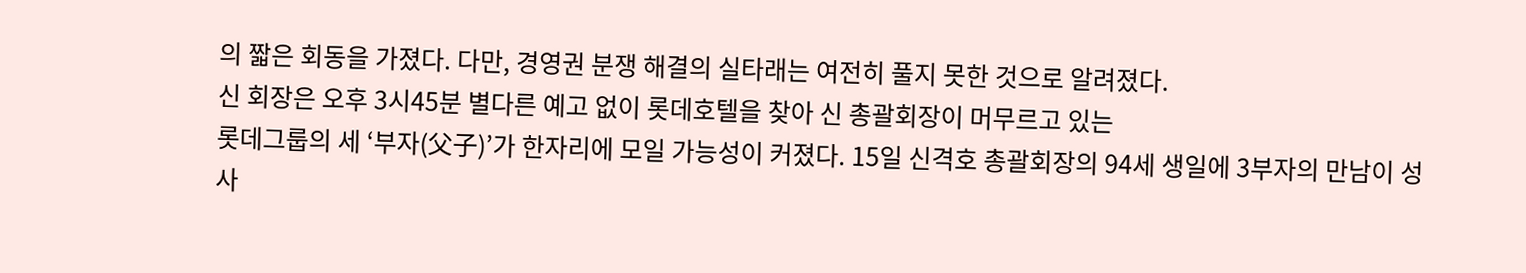의 짧은 회동을 가졌다. 다만, 경영권 분쟁 해결의 실타래는 여전히 풀지 못한 것으로 알려졌다.
신 회장은 오후 3시45분 별다른 예고 없이 롯데호텔을 찾아 신 총괄회장이 머무르고 있는
롯데그룹의 세 ‘부자(父子)’가 한자리에 모일 가능성이 커졌다. 15일 신격호 총괄회장의 94세 생일에 3부자의 만남이 성사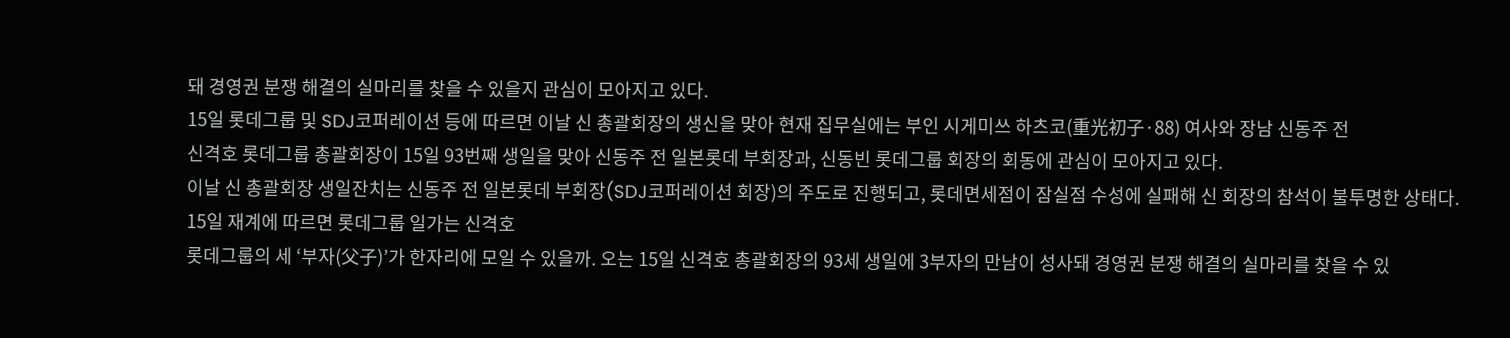돼 경영권 분쟁 해결의 실마리를 찾을 수 있을지 관심이 모아지고 있다.
15일 롯데그룹 및 SDJ코퍼레이션 등에 따르면 이날 신 총괄회장의 생신을 맞아 현재 집무실에는 부인 시게미쓰 하츠코(重光初子·88) 여사와 장남 신동주 전
신격호 롯데그룹 총괄회장이 15일 93번째 생일을 맞아 신동주 전 일본롯데 부회장과, 신동빈 롯데그룹 회장의 회동에 관심이 모아지고 있다.
이날 신 총괄회장 생일잔치는 신동주 전 일본롯데 부회장(SDJ코퍼레이션 회장)의 주도로 진행되고, 롯데면세점이 잠실점 수성에 실패해 신 회장의 참석이 불투명한 상태다.
15일 재계에 따르면 롯데그룹 일가는 신격호
롯데그룹의 세 ‘부자(父子)’가 한자리에 모일 수 있을까. 오는 15일 신격호 총괄회장의 93세 생일에 3부자의 만남이 성사돼 경영권 분쟁 해결의 실마리를 찾을 수 있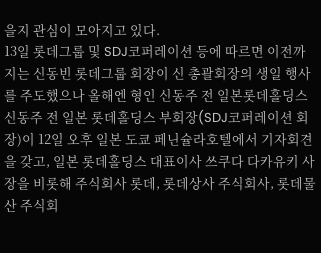을지 관심이 모아지고 있다.
13일 롯데그룹 및 SDJ코퍼레이션 등에 따르면 이전까지는 신동빈 롯데그룹 회장이 신 총괄회장의 생일 행사를 주도했으나 올해엔 형인 신동주 전 일본롯데홀딩스
신동주 전 일본 롯데홀딩스 부회장(SDJ코퍼레이션 회장)이 12일 오후 일본 도쿄 페닌슐라호텔에서 기자회견을 갖고, 일본 롯데홀딩스 대표이사 쓰쿠다 다카유키 사장을 비롯해 주식회사 롯데, 롯데상사 주식회사, 롯데물산 주식회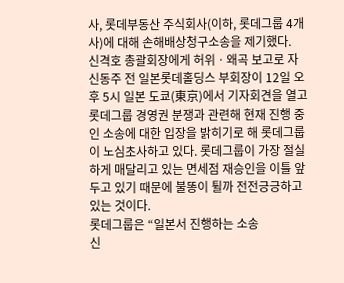사, 롯데부동산 주식회사(이하, 롯데그룹 4개사)에 대해 손해배상청구소송을 제기했다.
신격호 총괄회장에게 허위ㆍ왜곡 보고로 자
신동주 전 일본롯데홀딩스 부회장이 12일 오후 5시 일본 도쿄(東京)에서 기자회견을 열고 롯데그룹 경영권 분쟁과 관련해 현재 진행 중인 소송에 대한 입장을 밝히기로 해 롯데그룹이 노심초사하고 있다. 롯데그룹이 가장 절실하게 매달리고 있는 면세점 재승인을 이틀 앞두고 있기 때문에 불똥이 튈까 전전긍긍하고 있는 것이다.
롯데그룹은 “일본서 진행하는 소송
신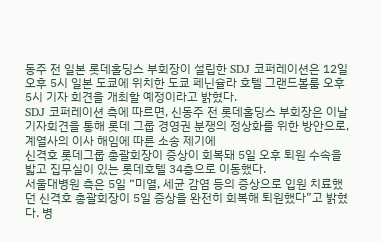동주 전 일본 롯데홀딩스 부회장이 설립한 SDJ 코퍼레이션은 12일 오후 5시 일본 도쿄에 위치한 도쿄 페닌슐라 호텔 그랜드볼룸 오후 5시 기자 회견을 개최할 예정이라고 밝혔다.
SDJ 코퍼레이션 측에 따르면, 신동주 전 롯데홀딩스 부회장은 이날 기자회견을 통해 롯데 그룹 경영권 분쟁의 정상화를 위한 방안으로, 계열사의 이사 해임에 따른 소송 제기에
신격호 롯데그룹 총괄회장이 증상이 회복돼 5일 오후 퇴원 수속을 밟고 집무실이 있는 롯데호텔 34층으로 이동했다.
서울대병원 측은 5일 “미열, 세균 감염 등의 증상으로 입원 치료했던 신격호 총괄회장이 5일 증상을 완전히 회복해 퇴원했다”고 밝혔다. 병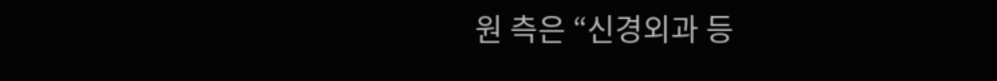원 측은 “신경외과 등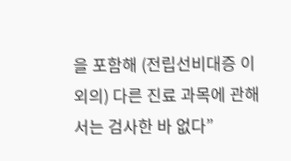을 포함해 (전립선비대증 이외의) 다른 진료 과목에 관해서는 검사한 바 없다”